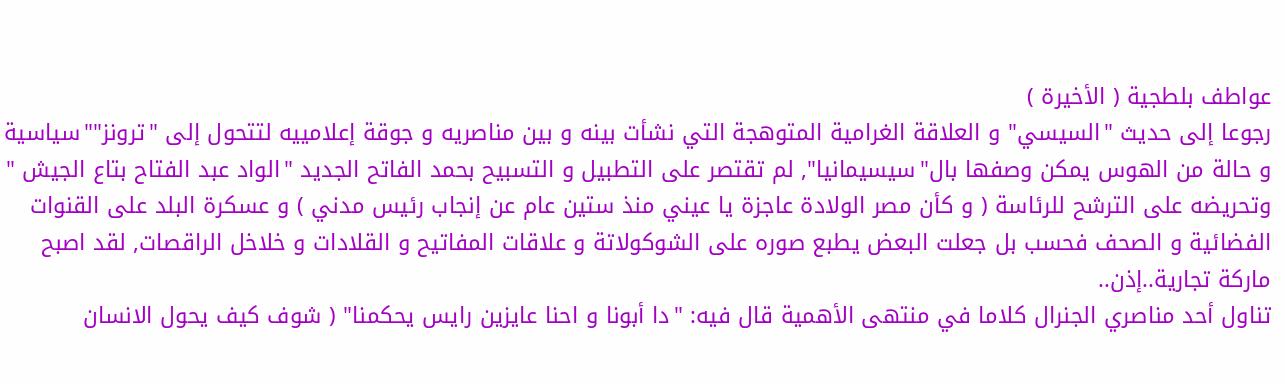عواطف بلطجية ( الأخيرة )
رجوعا إلى حديث "السيسي" و العلاقة الغرامية المتوهجة التي نشأت بينه و بين مناصريه و جوقة إعلامييه لتتحول إلى "ترونز""سياسية و حالة من الهوس يمكن وصفها بال"سيسيمانيا", لم تقتصر على التطبيل و التسبيح بحمد الفاتح الجديد "الواد عبد الفتاح بتاع الجيش " وتحريضه على الترشح للرئاسة ( و كأن مصر الولادة عاجزة يا عيني منذ ستين عام عن إنجاب رئيس مدني ) و عسكرة البلد على القنوات الفضائية و الصحف فحسب بل جعلت البعض يطبع صوره على الشوكولاتة و علاقات المفاتيح و القلادات و خلاخل الراقصات, لقد اصبح ماركة تجارية..إذن..
تناول أحد مناصري الجنرال كلاما في منتهى الأهمية قال فيه: "دا أبونا و احنا عايزين رايس يحكمنا" ( شوف كيف يحول الانسان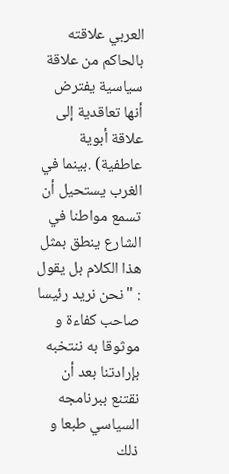العربي علاقته بالحاكم من علاقة سياسية يفترض أنها تعاقدية إلى علاقة أبوية عاطفية) .بينما في الغرب يستحيل أن تسمع مواطنا في الشارع ينطق بمثل هذا الكلام بل يقول : "نحن نريد رئيسا صاحب كفاءة و موثوقا به ننتخبه بإرادتنا بعد أن نقتنع ببرنامجه السياسي طبعا و ذلك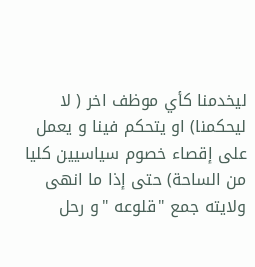ليخدمنا كأي موظف اخر ( لا ليحكمنا) او يتحكم فينا و يعمل على إقصاء خصوم سياسيين كليا من الساحة) حتى إذا ما انهى ولايته جمع "قلوعه "و رحل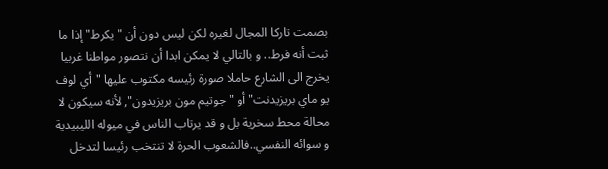بصمت تاركا المجال لغيره لكن ليس دون أن "يكرط" إذا ما ثبت أنه فرط.. و بالتالي لا يمكن ابدا أن نتصور مواطنا غربيا يخرج الى الشارع حاملا صورة رئيسه مكتوب عليها "أي لوف يو ماي بريزيدنت" أو "جوتيم مون بريزيدون", لأنه سيكون لا محالة محط سخرية بل و قد يرتاب الناس في ميوله الليبيدية و سوائه النفسي..فالشعوب الحرة لا تنتخب رئيسا لتدخل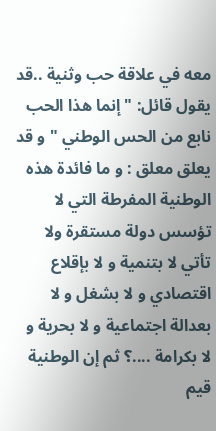معه في علاقة حب وثنية ..قد يقول قائل: "إنما هذا الحب نابع من الحس الوطني " و قد يعلق معلق : و ما فائدة هذه الوطنية المفرطة التي لا تؤسس دولة مستقرة ولا تأتي لا بتنمية و لا بإقلاع اقتصادي و لا بشغل و لا بعدالة اجتماعية و لا بحرية و لا بكرامة ....؟ ثم إن الوطنية قيم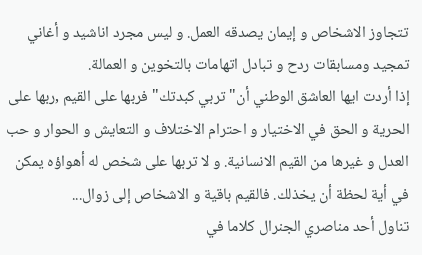تتجاوز الاشخاص و إيمان يصدقه العمل. و ليس مجرد اناشيد و أغاني تمجيد ومسابقات ردح و تبادل اتهامات بالتخوين و العمالة.
إذا أردت ايها العاشق الوطني أن" تربي كبدتك" فربها على القيم ,ربها على الحرية و الحق في الاختيار و احترام الاختلاف و التعايش و الحوار و حب العدل و غيرها من القيم الانسانية. و لا تربها على شخص له أهواؤه يمكن في أية لحظة أن يخذلك. فالقيم باقية و الاشخاص إلى زوال...
تناول أحد مناصري الجنرال كلاما في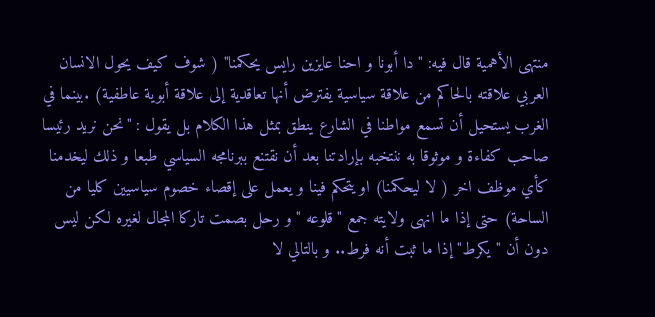منتهى الأهمية قال فيه: "دا أبونا و احنا عايزين رايس يحكمنا" ( شوف كيف يحول الانسان العربي علاقته بالحاكم من علاقة سياسية يفترض أنها تعاقدية إلى علاقة أبوية عاطفية) .بينما في الغرب يستحيل أن تسمع مواطنا في الشارع ينطق بمثل هذا الكلام بل يقول : "نحن نريد رئيسا صاحب كفاءة و موثوقا به ننتخبه بإرادتنا بعد أن نقتنع ببرنامجه السياسي طبعا و ذلك ليخدمنا كأي موظف اخر ( لا ليحكمنا) او يتحكم فينا و يعمل على إقصاء خصوم سياسيين كليا من الساحة) حتى إذا ما انهى ولايته جمع "قلوعه "و رحل بصمت تاركا المجال لغيره لكن ليس دون أن "يكرط" إذا ما ثبت أنه فرط.. و بالتالي لا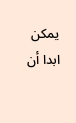يمكن ابدا أن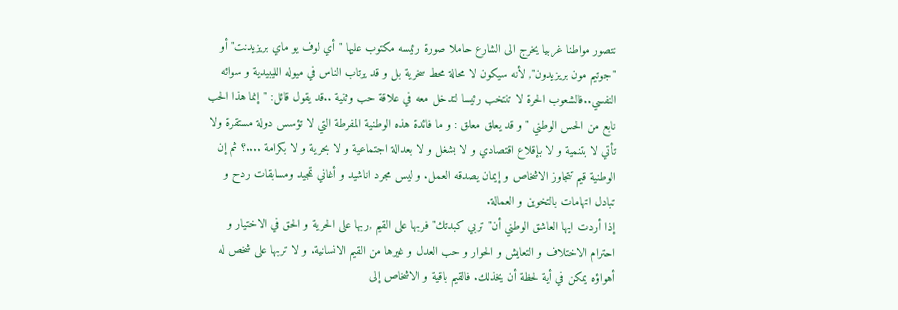نتصور مواطنا غربيا يخرج الى الشارع حاملا صورة رئيسه مكتوب عليها "أي لوف يو ماي بريزيدنت" أو "جوتيم مون بريزيدون", لأنه سيكون لا محالة محط سخرية بل و قد يرتاب الناس في ميوله الليبيدية و سوائه النفسي..فالشعوب الحرة لا تنتخب رئيسا لتدخل معه في علاقة حب وثنية ..قد يقول قائل: "إنما هذا الحب نابع من الحس الوطني " و قد يعلق معلق : و ما فائدة هذه الوطنية المفرطة التي لا تؤسس دولة مستقرة ولا تأتي لا بتنمية و لا بإقلاع اقتصادي و لا بشغل و لا بعدالة اجتماعية و لا بحرية و لا بكرامة ....؟ ثم إن الوطنية قيم تتجاوز الاشخاص و إيمان يصدقه العمل. و ليس مجرد اناشيد و أغاني تمجيد ومسابقات ردح و تبادل اتهامات بالتخوين و العمالة.
إذا أردت ايها العاشق الوطني أن" تربي كبدتك" فربها على القيم ,ربها على الحرية و الحق في الاختيار و احترام الاختلاف و التعايش و الحوار و حب العدل و غيرها من القيم الانسانية. و لا تربها على شخص له أهواؤه يمكن في أية لحظة أن يخذلك. فالقيم باقية و الاشخاص إلى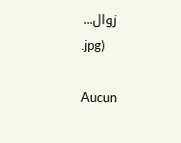زوال...
.jpg)

Aucun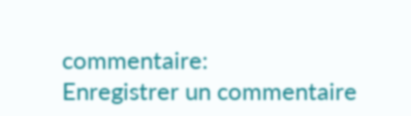commentaire:
Enregistrer un commentaire